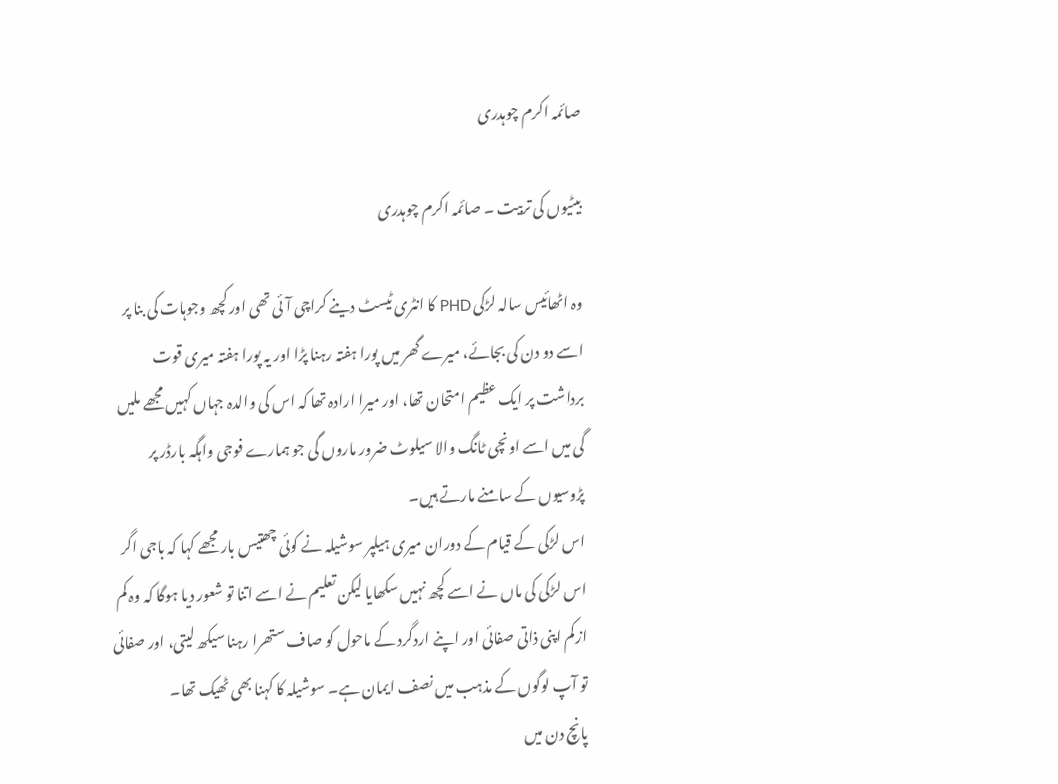صائمہ اکرم چوہدری

بیٹیوں کی تربیت ۔ صائمہ اکرم چوہدری

وہ اٹھائیس سالہ لڑکی PHD کا انٹری ٹیسٹ دینے کراچی آئی تھی اور کچھ وجوہات کی بنا پر اسے دو دن کی بجائے، میرے گھر میں پورا ہفتہ رہنا پڑا اور یہ پورا ہفتہ میری قوت برداشت پر ایک عظیم امتحان تھا، اور میرا ارادہ تھا کہ اس کی والدہ جہاں کہیں مجھے ملیں گی میں اسے اونچی ٹانگ والا سیلوٹ ضرور ماروں گی جو ہمارے فوجی واہگہ بارڈر پر پڑوسیوں کے سامنے مارتے ہیں۔
اس لڑکی کے قیام کے دوران میری ہیلپر سوشیلہ نے کوئی چھتیس بار مجھے کہا کہ باجی اگر اس لڑکی کی ماں نے اسے کچھ نہیں سکھایا لیکن تعلیم نے اسے اتنا تو شعور دیا ہوگا کہ وہ کم ازکم اپنی ذاتی صفائی اور اپنے اردگرد کے ماحول کو صاف ستھرا رہنا سیکھ لیتی، اور صفائی تو آپ لوگوں کے مذہب میں نصف ایمان ہے۔ سوشیلہ کا کہنا بھی ٹھیک تھا۔
پانچ دن میں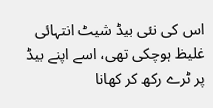اس کی نئی بیڈ شیٹ انتہائی غلیظ ہوچکی تھی، اسے اپنے بیڈ پر ٹرے رکھ کر کھانا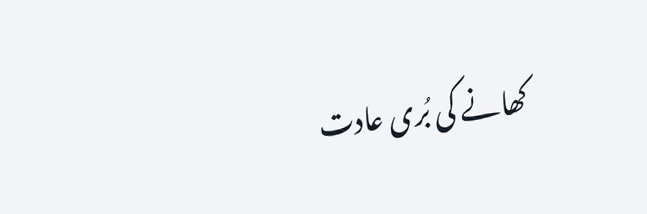کھانے کی بُری عادت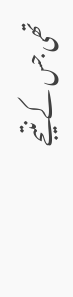تھی جس کے نتیجے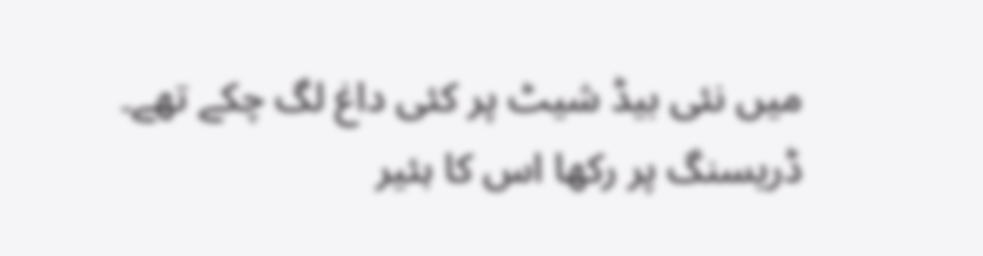میں نئی بیڈ شیٹ پر کئی داغ لگ چکے تھے۔ ڈریسنگ پر رکھا اس کا ہئیر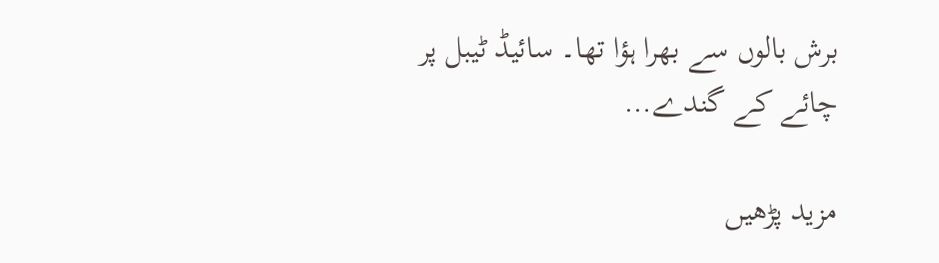برش بالوں سے بھرا ہؤا تھا۔ سائیڈ ٹیبل پر چائے کے گندے…

مزید پڑھیں